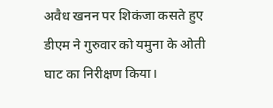अवैध खनन पर शिकंजा कसते हुए डीएम ने गुरुवार को यमुना के ओती घाट का निरीक्षण किया।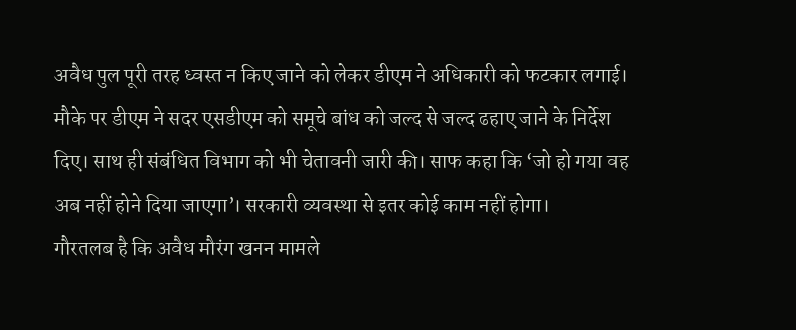अवैध पुल पूरी तरह ध्वस्त न किए जाने को लेकर डीएम ने अधिकारी को फटकार लगाई। मौके पर डीएम ने सदर एसडीएम को समूचे बांध को जल्द से जल्द ढहाए जाने के निर्देश दिए। साथ ही संबंधित विभाग को भी चेतावनी जारी की। साफ कहा कि ‘जो हो गया वह अब नहीं होने दिया जाएगा’। सरकारी व्यवस्था से इतर कोई काम नहीं होगा।
गौरतलब है कि अवैध मौरंग खनन मामले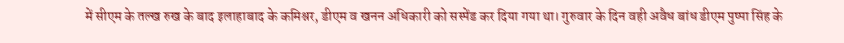में सीएम के तल्ख रुख के बाद इलाहाबाद के कमिश्नर, डीएम व खनन अधिकारी को सस्पेंड कर दिया गया था। गुरुवार के दिन वही अवैध बांध डीएम पुष्पा सिंह के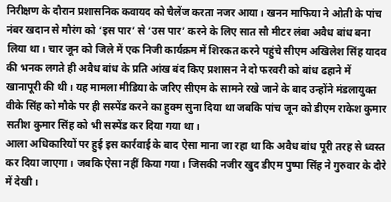निरीक्षण के दौरान प्रशासनिक कवायद को चैलेंज करता नजर आया। खनन माफिया ने ओती के पांच नंबर खदान से मौरंग को ‘इस पार’ से ‘उस पार’ करने के लिए सात सौ मीटर लंबा अवैध बांध बना लिया था। चार जून को जिले में एक निजी कार्यक्रम में शिरकत करने पहुंचे सीएम अखिलेश सिंह यादव की भनक लगते ही अवैध बांध के प्रति आंख बंद किए प्रशासन ने दो फरवरी को बांध ढहाने में खानापूरी की थी। यह मामला मीडिया के जरिए सीएम के सामने रखे जाने के बाद उन्होंने मंडलायुक्त वीके सिंह को मौके पर ही सस्पेंड करने का हुक्म सुना दिया था जबकि पांच जून को डीएम राकेश कुमार सतीश कुमार सिंह को भी सस्पेंड कर दिया गया था।
आला अधिकारियों पर हुई इस कार्रवाई के बाद ऐसा माना जा रहा था कि अवैध बांध पूरी तरह से ध्वस्त कर दिया जाएगा। जबकि ऐसा नहीं किया गया। जिसकी नजीर खुद डीएम पुष्पा सिंह ने गुरुवार के दौरे में देखी।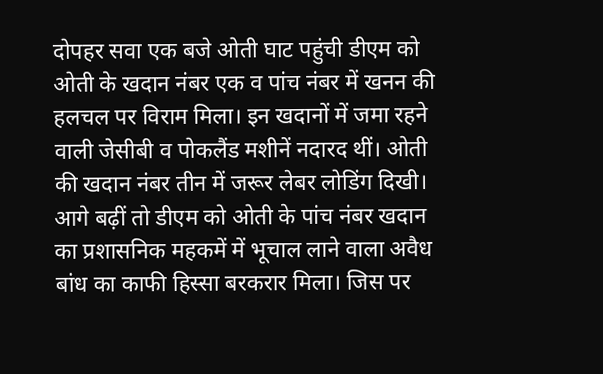दोपहर सवा एक बजे ओती घाट पहुंची डीएम को ओती के खदान नंबर एक व पांच नंबर में खनन की हलचल पर विराम मिला। इन खदानों में जमा रहने वाली जेसीबी व पोकलैंड मशीनें नदारद थीं। ओती की खदान नंबर तीन में जरूर लेबर लोडिंग दिखी। आगे बढ़ीं तो डीएम को ओती के पांच नंबर खदान का प्रशासनिक महकमें में भूचाल लाने वाला अवैध बांध का काफी हिस्सा बरकरार मिला। जिस पर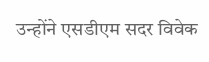उन्होंने एसडीएम सदर विवेक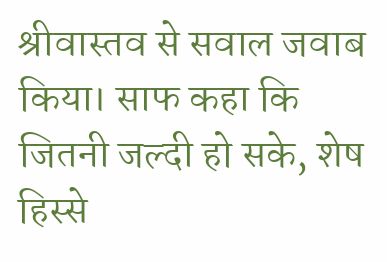श्रीवास्तव से सवाल जवाब किया। साफ कहा कि जितनी जल्दी हो सके, शेष हिस्से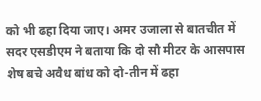को भी ढहा दिया जाए। अमर उजाला से बातचीत में सदर एसडीएम ने बताया कि दो सौ मीटर के आसपास शेष बचे अवैध बांध को दो-तीन में ढहा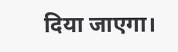दिया जाएगा।